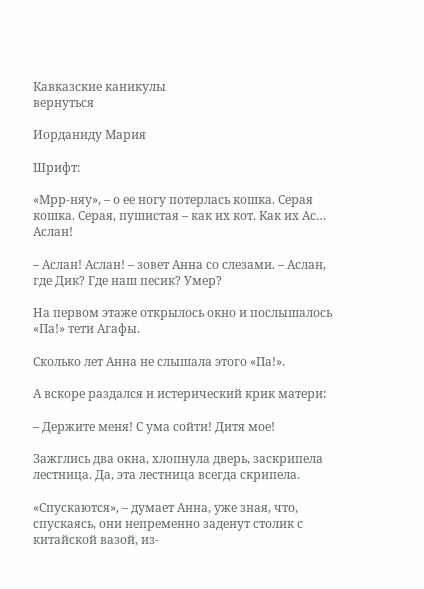Кавказские каникулы
вернуться

Иорданиду Мария

Шрифт:

«Мрр-няу», – о ее ногу потерлась кошка. Серая кошка. Серая, пушистая – как их кот. Как их Ас… Аслан!

– Аслан! Аслан! – зовет Анна со слезами. – Аслан, где Дик? Где наш песик? Умер?

На первом этаже открылось окно и послышалось «Па!» тети Агафы.

Сколько лет Анна не слышала этого «Па!».

А вскоре раздался и истерический крик матери:

– Держите меня! С ума сойти! Дитя мое!

Зажглись два окна, хлопнула дверь, заскрипела лестница. Да, эта лестница всегда скрипела.

«Спускаются», – думает Анна, уже зная, что, спускаясь, они непременно заденут столик с китайской вазой, из-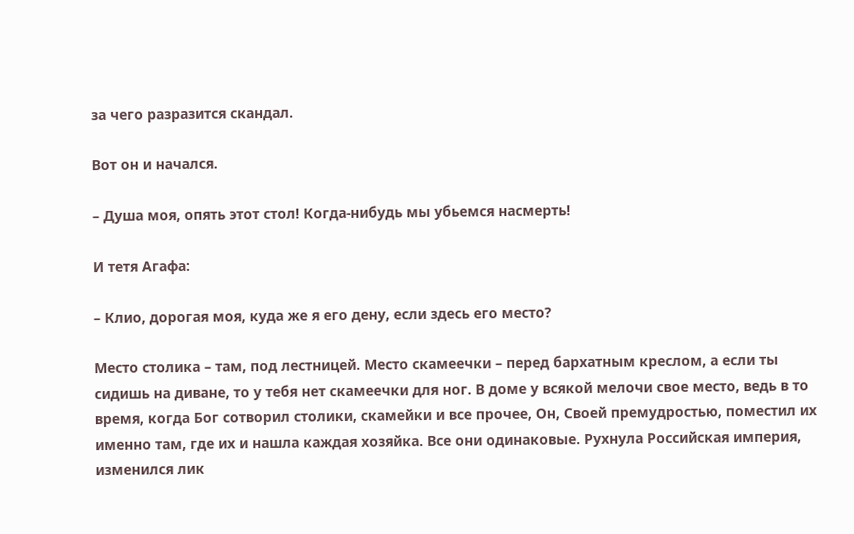за чего разразится скандал.

Вот он и начался.

– Душа моя, опять этот стол! Когда-нибудь мы убьемся насмерть!

И тетя Агафа:

– Клио, дорогая моя, куда же я его дену, если здесь его место?

Место столика – там, под лестницей. Место скамеечки – перед бархатным креслом, а если ты сидишь на диване, то у тебя нет скамеечки для ног. В доме у всякой мелочи свое место, ведь в то время, когда Бог сотворил столики, скамейки и все прочее, Он, Своей премудростью, поместил их именно там, где их и нашла каждая хозяйка. Все они одинаковые. Рухнула Российская империя, изменился лик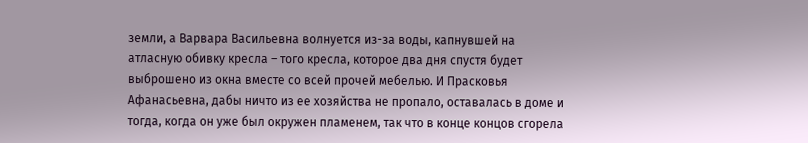земли, а Варвара Васильевна волнуется из-за воды, капнувшей на атласную обивку кресла – того кресла, которое два дня спустя будет выброшено из окна вместе со всей прочей мебелью. И Прасковья Афанасьевна, дабы ничто из ее хозяйства не пропало, оставалась в доме и тогда, когда он уже был окружен пламенем, так что в конце концов сгорела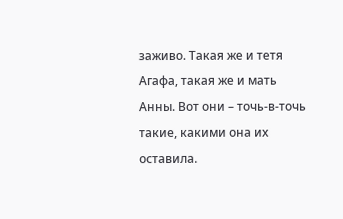заживо. Такая же и тетя Агафа, такая же и мать Анны. Вот они – точь-в-точь такие, какими она их оставила.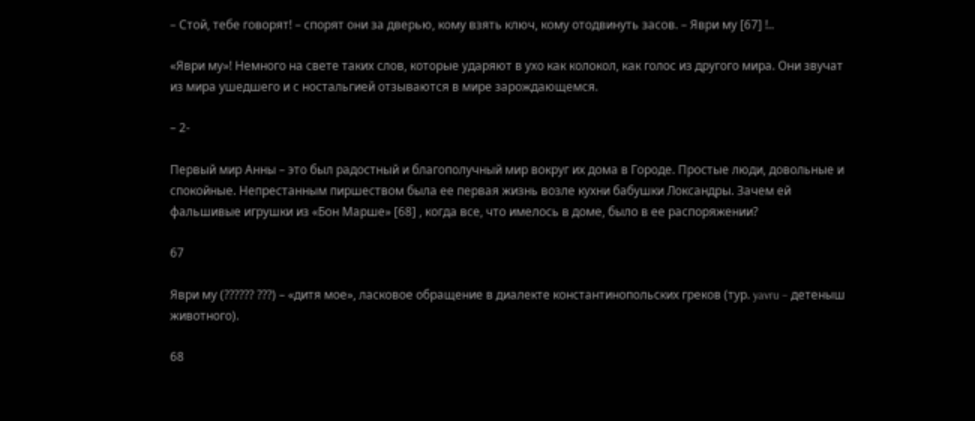– Стой, тебе говорят! – спорят они за дверью, кому взять ключ, кому отодвинуть засов. – Яври му [67] !..

«Яври му»! Немного на свете таких слов, которые ударяют в ухо как колокол, как голос из другого мира. Они звучат из мира ушедшего и с ностальгией отзываются в мире зарождающемся.

– 2-

Первый мир Анны – это был радостный и благополучный мир вокруг их дома в Городе. Простые люди, довольные и спокойные. Непрестанным пиршеством была ее первая жизнь возле кухни бабушки Локсандры. Зачем ей фальшивые игрушки из «Бон Марше» [68] , когда все, что имелось в доме, было в ее распоряжении?

67

Яври му (?????? ???) – «дитя мое», ласковое обращение в диалекте константинопольских греков (тур. yavru – детеныш животного).

68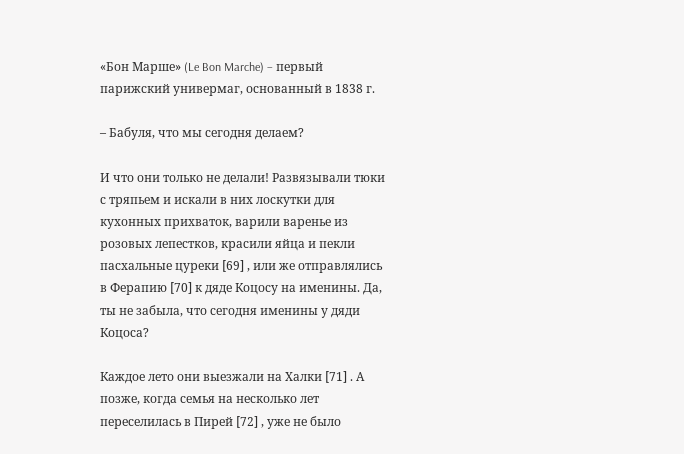«Бон Марше» (Le Bon Marche) – первый парижский универмаг, основанный в 1838 г.

– Бабуля, что мы сегодня делаем?

И что они только не делали! Развязывали тюки с тряпьем и искали в них лоскутки для кухонных прихваток, варили варенье из розовых лепестков, красили яйца и пекли пасхальные цуреки [69] , или же отправлялись в Ферапию [70] к дяде Коцосу на именины. Да, ты не забыла, что сегодня именины у дяди Коцоса?

Каждое лето они выезжали на Халки [71] . А позже, когда семья на несколько лет переселилась в Пирей [72] , уже не было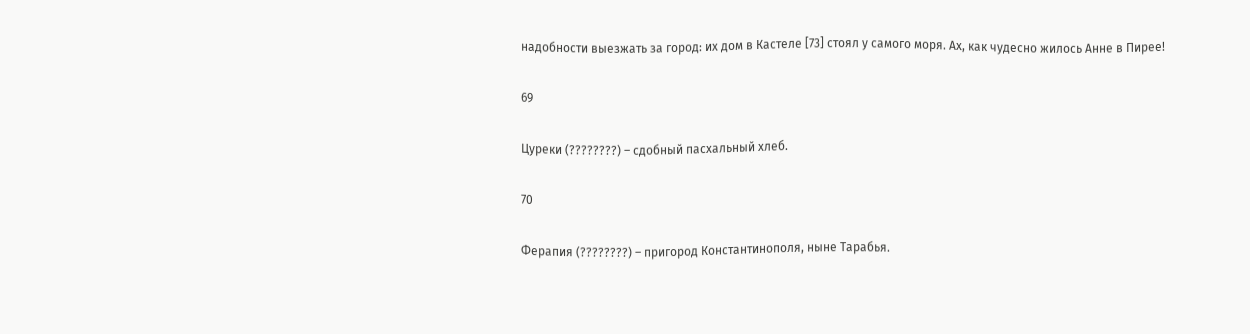надобности выезжать за город: их дом в Кастеле [73] стоял у самого моря. Ах, как чудесно жилось Анне в Пирее!

69

Цуреки (????????) – сдобный пасхальный хлеб.

70

Ферапия (????????) – пригород Константинополя, ныне Тарабья.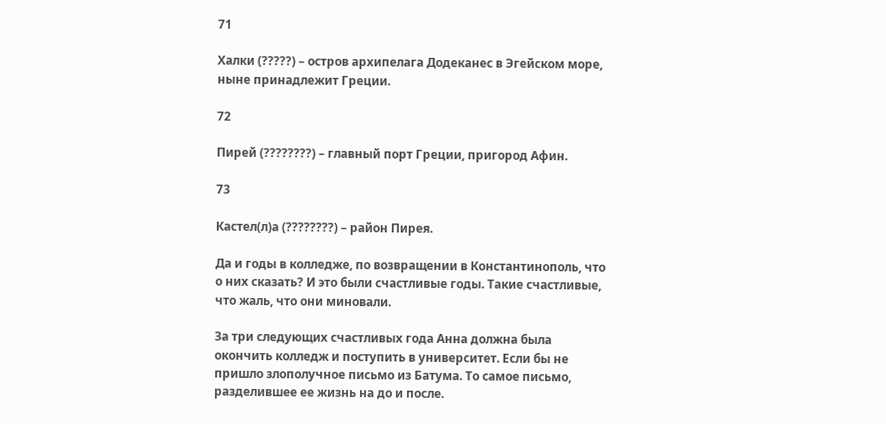71

Халки (?????) – остров архипелага Додеканес в Эгейском море, ныне принадлежит Греции.

72

Пирей (????????) – главный порт Греции, пригород Афин.

73

Кастел(л)а (????????) – район Пирея.

Да и годы в колледже, по возвращении в Константинополь, что о них сказать? И это были счастливые годы. Такие счастливые, что жаль, что они миновали.

За три следующих счастливых года Анна должна была окончить колледж и поступить в университет. Если бы не пришло злополучное письмо из Батума. То самое письмо, разделившее ее жизнь на до и после.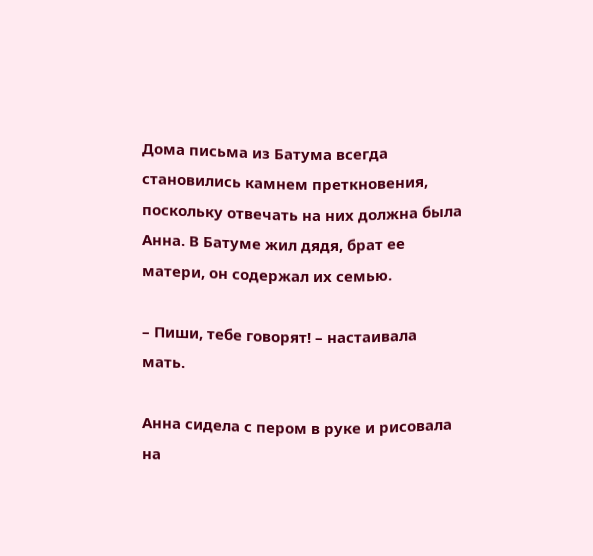Дома письма из Батума всегда становились камнем преткновения, поскольку отвечать на них должна была Анна. В Батуме жил дядя, брат ее матери, он содержал их семью.

– Пиши, тебе говорят! – настаивала мать.

Анна сидела с пером в руке и рисовала на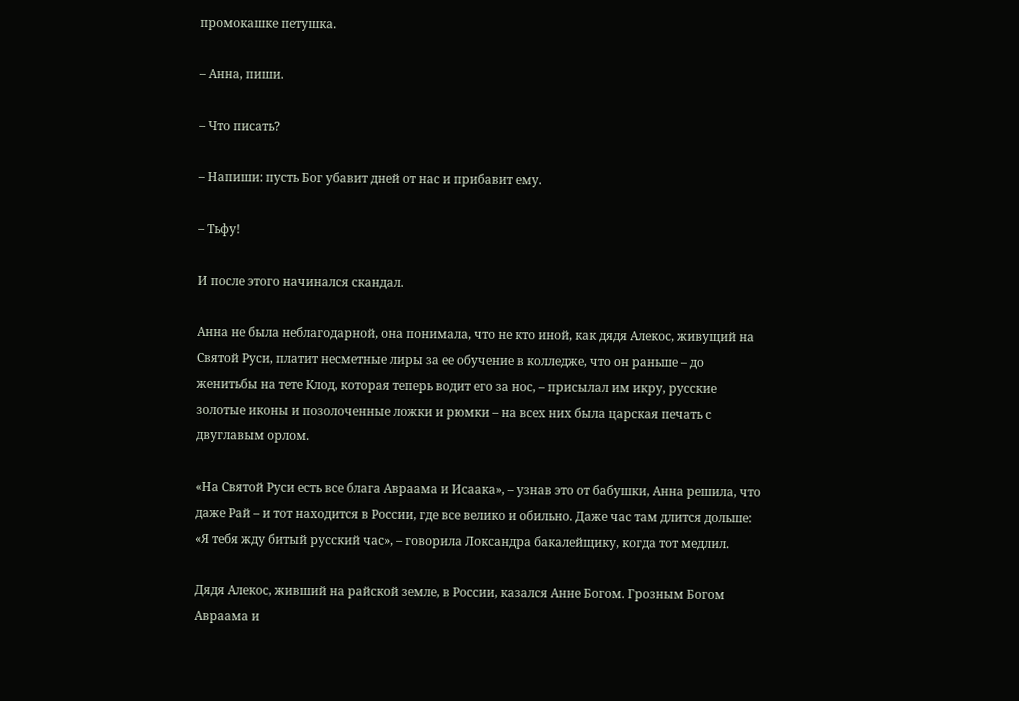промокашке петушка.

– Анна, пиши.

– Что писать?

– Напиши: пусть Бог убавит дней от нас и прибавит ему.

– Тьфу!

И после этого начинался скандал.

Анна не была неблагодарной, она понимала, что не кто иной, как дядя Алекос, живущий на Святой Руси, платит несметные лиры за ее обучение в колледже, что он раньше – до женитьбы на тете Клод, которая теперь водит его за нос, – присылал им икру, русские золотые иконы и позолоченные ложки и рюмки – на всех них была царская печать с двуглавым орлом.

«На Святой Руси есть все блага Авраама и Исаака», – узнав это от бабушки, Анна решила, что даже Рай – и тот находится в России, где все велико и обильно. Даже час там длится дольше: «Я тебя жду битый русский час», – говорила Локсандра бакалейщику, когда тот медлил.

Дядя Алекос, живший на райской земле, в России, казался Анне Богом. Грозным Богом Авраама и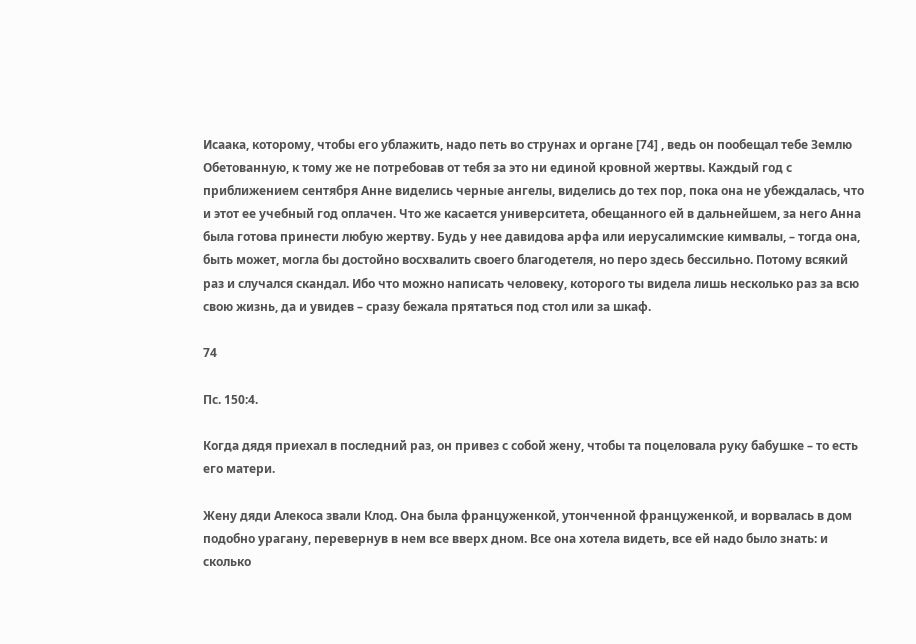Исаака, которому, чтобы его ублажить, надо петь во струнах и органе [74] , ведь он пообещал тебе Землю Обетованную, к тому же не потребовав от тебя за это ни единой кровной жертвы. Каждый год с приближением сентября Анне виделись черные ангелы, виделись до тех пор, пока она не убеждалась, что и этот ее учебный год оплачен. Что же касается университета, обещанного ей в дальнейшем, за него Анна была готова принести любую жертву. Будь у нее давидова арфа или иерусалимские кимвалы, – тогда она, быть может, могла бы достойно восхвалить своего благодетеля, но перо здесь бессильно. Потому всякий раз и случался скандал. Ибо что можно написать человеку, которого ты видела лишь несколько раз за всю свою жизнь, да и увидев – сразу бежала прятаться под стол или за шкаф.

74

Пс. 150:4.

Когда дядя приехал в последний раз, он привез с собой жену, чтобы та поцеловала руку бабушке – то есть его матери.

Жену дяди Алекоса звали Клод. Она была француженкой, утонченной француженкой, и ворвалась в дом подобно урагану, перевернув в нем все вверх дном. Все она хотела видеть, все ей надо было знать: и сколько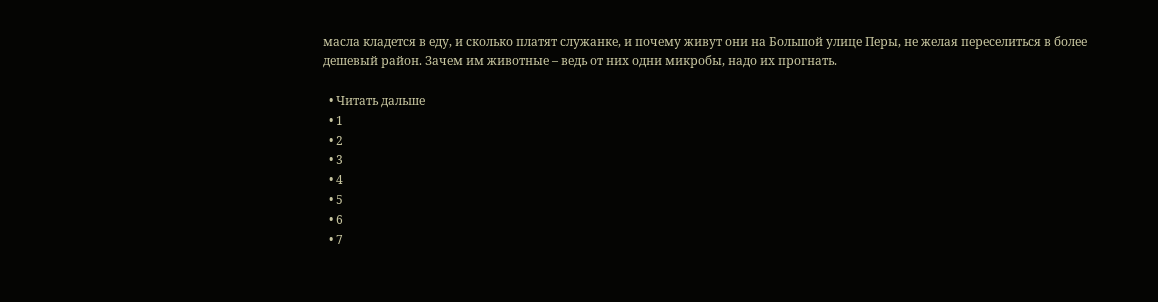масла кладется в еду, и сколько платят служанке, и почему живут они на Большой улице Перы, не желая переселиться в более дешевый район. Зачем им животные – ведь от них одни микробы, надо их прогнать.

  • Читать дальше
  • 1
  • 2
  • 3
  • 4
  • 5
  • 6
  • 7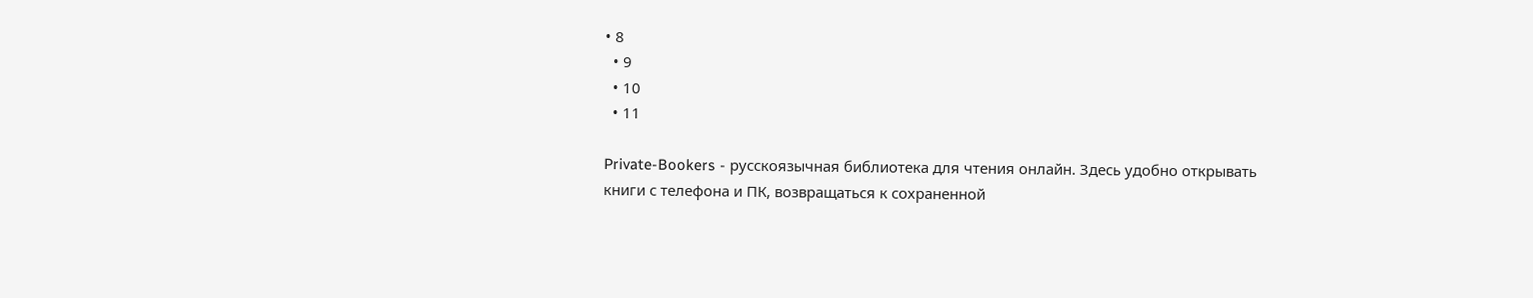• 8
  • 9
  • 10
  • 11

Private-Bookers - русскоязычная библиотека для чтения онлайн. Здесь удобно открывать книги с телефона и ПК, возвращаться к сохраненной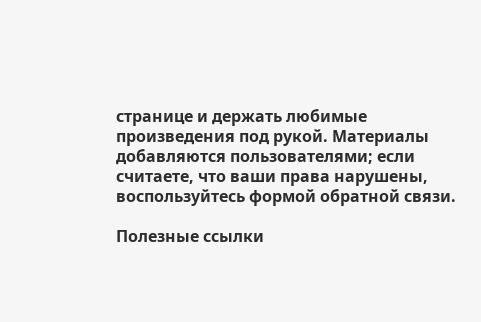странице и держать любимые произведения под рукой. Материалы добавляются пользователями; если считаете, что ваши права нарушены, воспользуйтесь формой обратной связи.

Полезные ссылки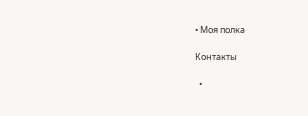• Моя полка

Контакты

  •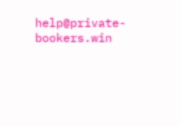help@private-bookers.win